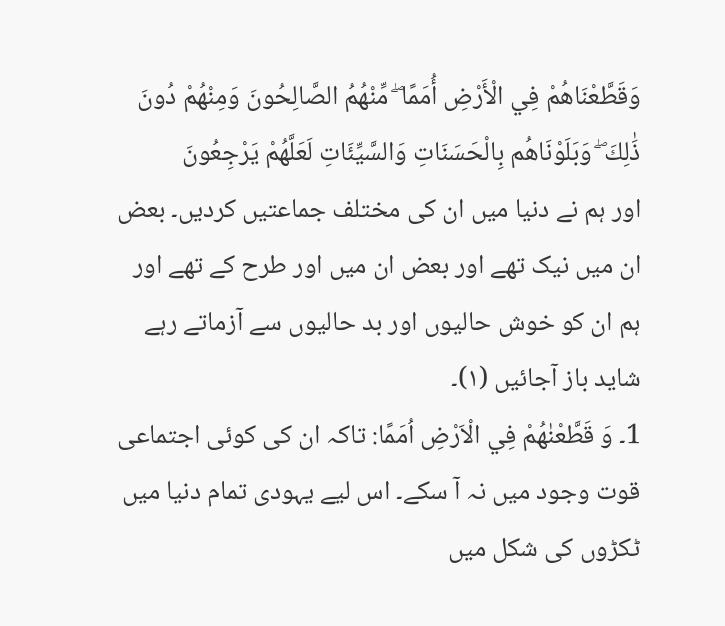وَقَطَّعْنَاهُمْ فِي الْأَرْضِ أُمَمًا ۖ مِّنْهُمُ الصَّالِحُونَ وَمِنْهُمْ دُونَ ذَٰلِكَ ۖ وَبَلَوْنَاهُم بِالْحَسَنَاتِ وَالسَّيِّئَاتِ لَعَلَّهُمْ يَرْجِعُونَ
اور ہم نے دنیا میں ان کی مختلف جماعتیں کردیں۔ بعض ان میں نیک تھے اور بعض ان میں اور طرح کے تھے اور ہم ان کو خوش حالیوں اور بد حالیوں سے آزماتے رہے شاید باز آجائیں (١)۔
1۔ وَ قَطَّعْنٰهُمْ فِي الْاَرْضِ اُمَمًا: تاکہ ان کی کوئی اجتماعی قوت وجود میں نہ آ سکے۔ اس لیے یہودی تمام دنیا میں ٹکڑوں کی شکل میں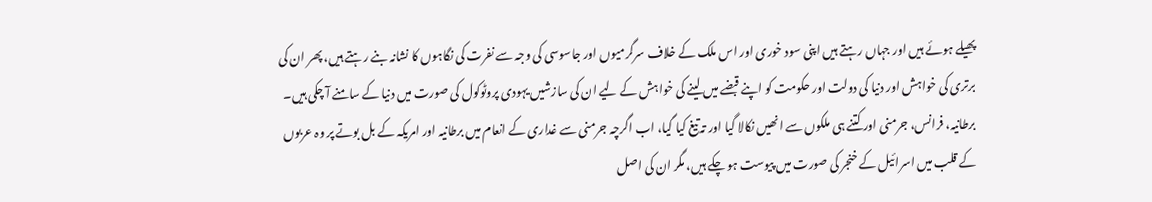پھیلے ہوئے ہیں اور جہاں رہتے ہیں اپنی سود خوری اور اس ملک کے خلاف سرگرمیوں اور جاسوسی کی وجہ سے نفرت کی نگاہوں کا نشانہ بنے رہتے ہیں، پھر ان کی برتری کی خواہش اور دنیا کی دولت اور حکومت کو اپنے قبضے میں لینے کی خواہش کے لیے ان کی سازشیں یہودی پروٹوکول کی صورت میں دنیا کے سامنے آ چکی ہیں۔ برطانیہ، فرانس، جرمنی اور کتنے ہی ملکوں سے انھیں نکالا گیا اور تہ تیغ کیا گیا، اب اگرچہ جرمنی سے غداری کے انعام میں برطانیہ اور امریکہ کے بل بوتے پر وہ عربوں کے قلب میں اسرائیل کے خنجر کی صورت میں پیوست ہو چکے ہیں، مگر ان کی اصل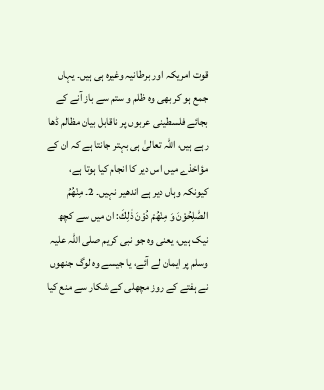قوت امریکہ اور برطانیہ وغیرہ ہی ہیں۔ یہاں جمع ہو کر بھی وہ ظلم و ستم سے باز آنے کے بجائے فلسطینی عربوں پر ناقابل بیان مظالم ڈھا رہے ہیں، اللہ تعالیٰ ہی بہتر جانتا ہے کہ ان کے مؤاخذے میں اس دیر کا انجام کیا ہوتا ہے، کیونکہ وہاں دیر ہے اندھیر نہیں۔ 2۔ مِنْهُمُ الصّٰلِحُوْنَ وَ مِنْهُمْ دُوْنَ ذٰلِكَ: ان میں سے کچھ نیک ہیں، یعنی وہ جو نبی کریم صلی اللہ علیہ وسلم پر ایمان لے آئے، یا جیسے وہ لوگ جنھوں نے ہفتے کے روز مچھلی کے شکار سے منع کیا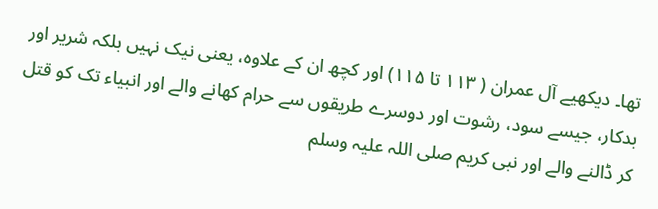تھا۔ دیکھیے آل عمران ( ۱۱۳ تا ۱۱۵) اور کچھ ان کے علاوہ، یعنی نیک نہیں بلکہ شریر اور بدکار، جیسے سود، رشوت اور دوسرے طریقوں سے حرام کھانے والے اور انبیاء تک کو قتل کر ڈالنے والے اور نبی کریم صلی اللہ علیہ وسلم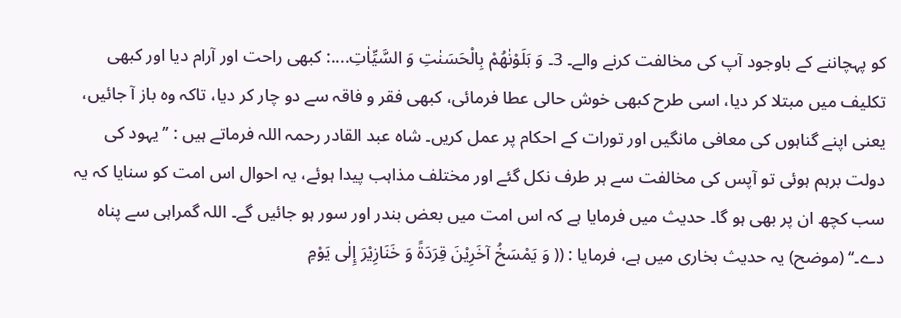کو پہچاننے کے باوجود آپ کی مخالفت کرنے والے۔ 3۔ وَ بَلَوْنٰهُمْ بِالْحَسَنٰتِ وَ السَّيِّاٰتِ....: کبھی راحت اور آرام دیا اور کبھی تکلیف میں مبتلا کر دیا، اسی طرح کبھی خوش حالی عطا فرمائی، کبھی فقر و فاقہ سے دو چار کر دیا، تاکہ وہ باز آ جائیں، یعنی اپنے گناہوں کی معافی مانگیں اور تورات کے احکام پر عمل کریں۔ شاہ عبد القادر رحمہ اللہ فرماتے ہیں : ’’یہود کی دولت برہم ہوئی تو آپس کی مخالفت سے ہر طرف نکل گئے اور مختلف مذاہب پیدا ہوئے، یہ احوال اس امت کو سنایا کہ یہ سب کچھ ان پر بھی ہو گا۔ حدیث میں فرمایا ہے کہ اس امت میں بعض بندر اور سور ہو جائیں گے۔ اللہ گمراہی سے پناہ دے۔‘‘ (موضح) یہ حدیث بخاری میں ہے، فرمایا : (( وَ يَمْسَخُ آخَرِيْنَ قِرَدَةً وَ خَنَازِيْرَ إِلٰی يَوْمِ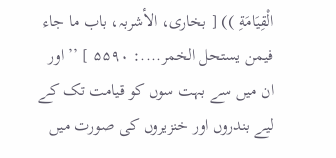الْقِيَامَةِ )) [ بخاری، الأشربہ، باب ما جاء فیمن یستحل الخمر....: ۵۵۹۰ ] ’’اور ان میں سے بہت سوں کو قیامت تک کے لیے بندروں اور خنزیروں کی صورت میں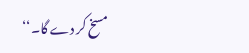مسخ کر دے گا۔‘‘